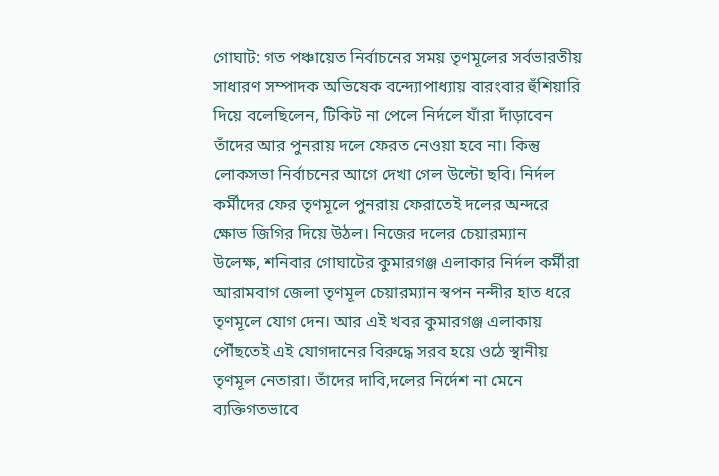গোঘাট: গত পঞ্চায়েত নির্বাচনের সময় তৃণমূলের সর্বভারতীয় সাধারণ সম্পাদক অভিষেক বন্দ্যোপাধ্যায় বারংবার হুঁশিয়ারি দিয়ে বলেছিলেন, টিকিট না পেলে নির্দলে যাঁরা দাঁড়াবেন তাঁদের আর পুনরায় দলে ফেরত নেওয়া হবে না। কিন্তু লোকসভা নির্বাচনের আগে দেখা গেল উল্টো ছবি। নির্দল কর্মীদের ফের তৃণমূলে পুনরায় ফেরাতেই দলের অন্দরে ক্ষোভ জিগির দিয়ে উঠল। নিজের দলের চেয়ারম্যান
উলেক্ষ, শনিবার গোঘাটের কুমারগঞ্জ এলাকার নির্দল কর্মীরা আরামবাগ জেলা তৃণমূল চেয়ারম্যান স্বপন নন্দীর হাত ধরে তৃণমূলে যোগ দেন। আর এই খবর কুমারগঞ্জ এলাকায় পৌঁছতেই এই যোগদানের বিরুদ্ধে সরব হয়ে ওঠে স্থানীয় তৃণমূল নেতারা। তাঁদের দাবি,দলের নির্দেশ না মেনে ব্যক্তিগতভাবে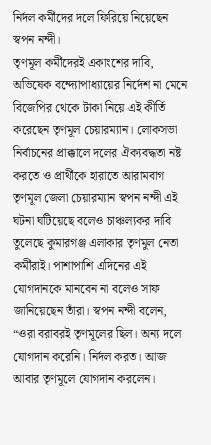নির্দল কর্মীদের দলে ফিরিয়ে নিয়েছেন স্বপন নন্দী।
তৃণমূল কর্মীদেরই একাংশের দাবি, অভিষেক বন্দ্যোপাধ্যায়ের নির্দেশ না মেনে বিজেপির থেকে টাকা নিয়ে এই কীর্তি করেছেন তৃণমূল চেয়ারম্যান। লোকসভা নির্বাচনের প্রাক্কালে দলের ঐক্যবদ্ধতা নষ্ট করতে ও প্রার্থীকে হারাতে আরামবাগ তৃণমূল জেলা চেয়ারম্যান স্বপন নন্দী এই ঘটনা ঘটিয়েছে বলেও চাঞ্চল্যকর দাবি তুলেছে কুমারগঞ্জ এলাকার তৃণমুল নেতা কর্মীরাই। পাশাপাশি এদিনের এই যোগদানকে মানবেন না বলেও সাফ জানিয়েছেন তাঁরা। স্বপন নন্দী বলেন, “ওরা বরাবরই তৃণমূলের ছিল। অন্য দলে যোগদান করেনি। নির্দল করত। আজ আবার তৃণমূলে যোগদান করলেন।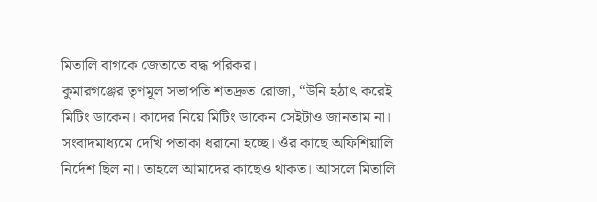মিতালি বাগকে জেতাতে বদ্ধ পরিকর।
কুমারগঞ্জের তৃণমূল সভাপতি শতদ্রুত রোজা, “উনি হঠাৎ করেই মিটিং ডাকেন। কাদের নিয়ে মিটিং ডাকেন সেইটাও জানতাম না। সংবাদমাধ্যমে দেখি পতাকা ধরানো হচ্ছে। ওঁর কাছে অফিশিয়ালি নির্দেশ ছিল না। তাহলে আমাদের কাছেও থাকত। আসলে মিতালি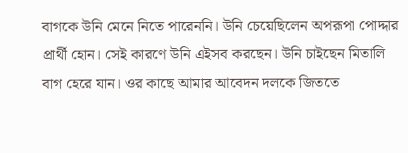বাগকে উনি মেনে নিতে পারেননি। উনি চেয়েছিলেন অপরূপা পোদ্দার প্রার্থী হোন। সেই কারণে উনি এইসব করছেন। উনি চাইছেন মিতালি বাগ হেরে যান। ওর কাছে আমার আবেদন দলকে জিততে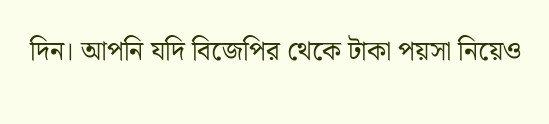দিন। আপনি যদি বিজেপির থেকে টাকা পয়সা নিয়েও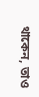থাকেন, তাও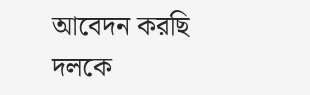আবেদন করছি দলকে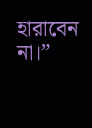হারাবেন না।”